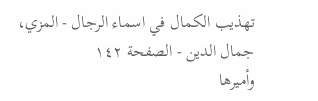تهذيب الكمال في اسماء الرجال - المزي، جمال الدين - الصفحة ١٤٢
وأميرها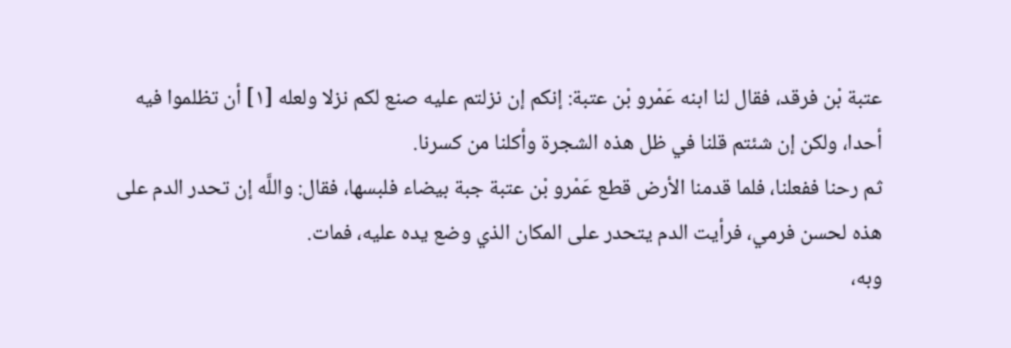عتبة بْن فرقد، فقال لنا ابنه عَمْرو بْن عتبة: إنكم إن نزلتم عليه صنع لكم نزلا ولعله [١] أن تظلموا فيه أحدا، ولكن إن شئتم قلنا في ظل هذه الشجرة وأكلنا من كسرنا.
ثم رحنا ففعلنا، فلما قدمنا الأرض قطع عَمْرو بْن عتبة جبة بيضاء فلبسها، فقال: واللَّه إن تحدر الدم على هذه لحسن فرمي، فرأيت الدم يتحدر على المكان الذي وضع يده عليه، فمات.
وبه،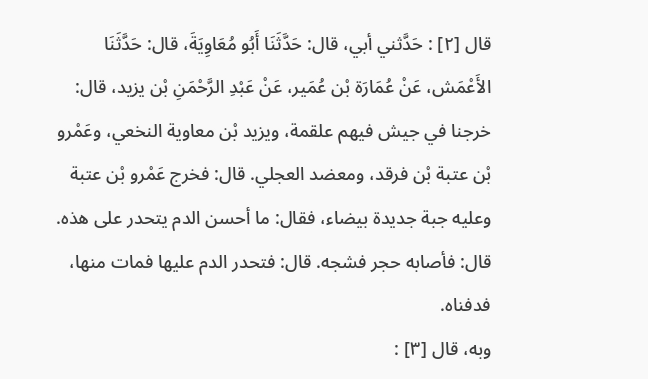قال [٢] : حَدَّثني أبي، قال: حَدَّثَنَا أَبُو مُعَاوِيَةَ، قال: حَدَّثَنَا الأَعْمَش، عَنْ عُمَارَة بْن عُمَير، عَنْ عَبْدِ الرَّحْمَنِ بْن يزيد، قال: خرجنا في جيش فيهم علقمة، ويزيد بْن معاوية النخعي، وعَمْرو بْن عتبة بْن فرقد، ومعضد العجلي. قال: فخرج عَمْرو بْن عتبة وعليه جبة جديدة بيضاء، فقال: ما أحسن الدم يتحدر على هذه. قال: فأصابه حجر فشجه. قال: فتحدر الدم عليها فمات منها، فدفناه.
وبه، قال [٣] :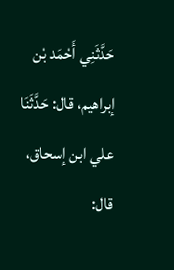حَدَّثَنِي أَحْمَد بْن إبراهيم، قال: حَدَّثَنَا علي ابن إسحاق، قال: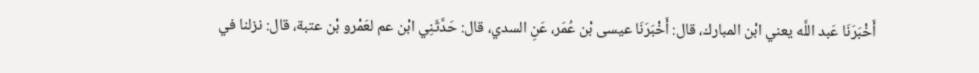أَخْبَرَنَا عَبد اللَّه يعني ابْن المبارك، قال: أَخْبَرَنَا عيسى بْن عُمَر، عَنِ السدي، قال: حَدَّثَنِي ابْن عم لعَمْرو بْن عتبة، قال: نزلنا في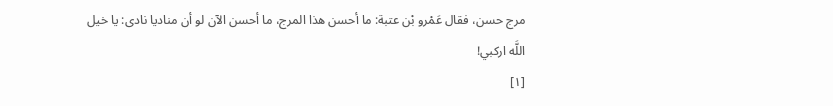مرج حسن، فقال عَمْرو بْن عتبة: ما أحسن هذا المرج، ما أحسن الآن لو أن مناديا نادى: يا خيل اللَّه اركبي!
[١]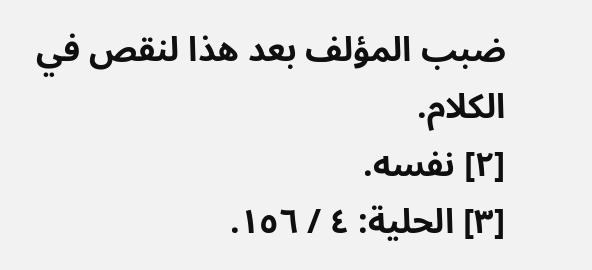ضبب المؤلف بعد هذا لنقص في الكلام.
[٢] نفسه.
[٣] الحلية: ٤ / ١٥٦.